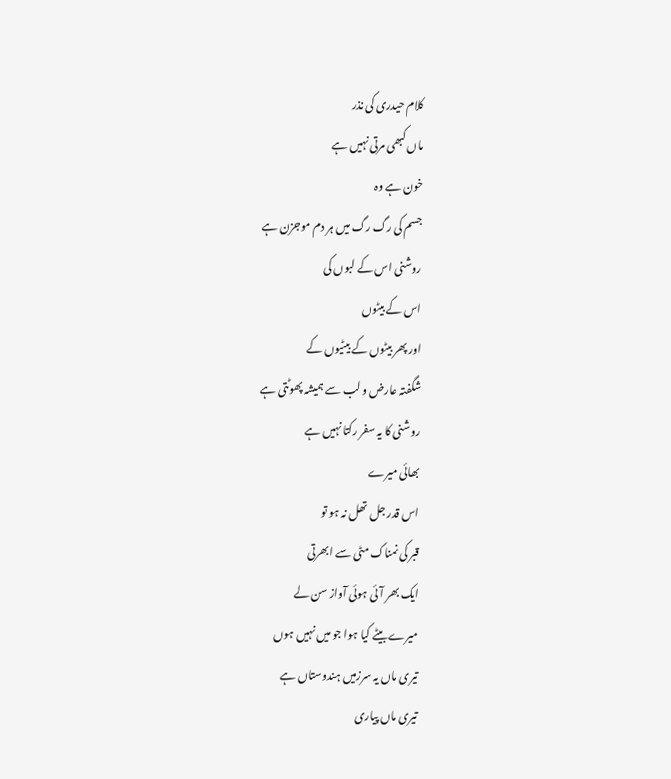کلام حیدری کی نذر
ماں کبھی مرتی نہیں ہے
خون ہے وہ
جسم کی رگ رگ میں ہر دم موجزن ہے
روشنی اس کے لبوں کی
اس کے بیٹوں
اور پھر بیٹوں کے بیٹیوں کے
شگفتہ عارض و لب سے ہمیشہ پھوٹتی ہے
روشنی کا یہ سفر رکتا نہیں ہے
بھائی میرے
اس قدر جل تھل نہ ہو تو
قبر کی نمناک مٹی سے ابھرتی
ایک بھر آئی ہوئی آواز سن لے
میرے بیٹے کیا ہوا جو میں نہیں ہوں
تیری ماں یہ سرزمیں ہندوستاں ہے
تیری ماں پیاری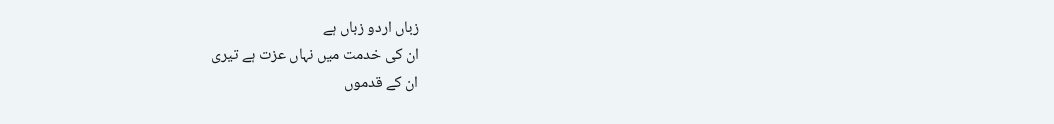زباں اردو زباں ہے
ان کی خدمت میں نہاں عزت ہے تیری
ان کے قدموں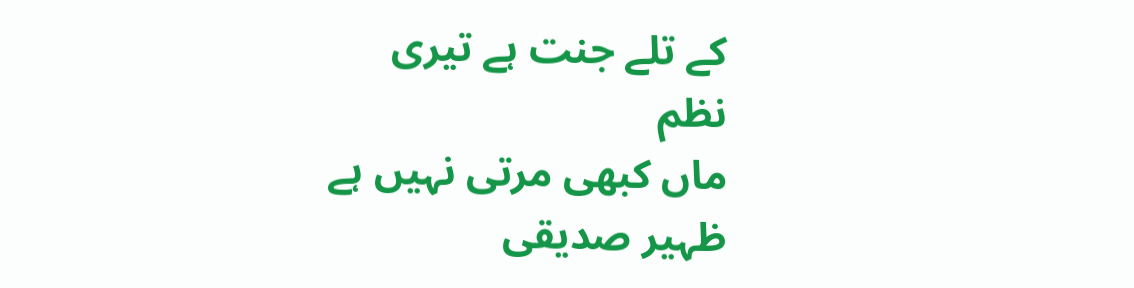کے تلے جنت ہے تیری
نظم
ماں کبھی مرتی نہیں ہے
ظہیر صدیقی